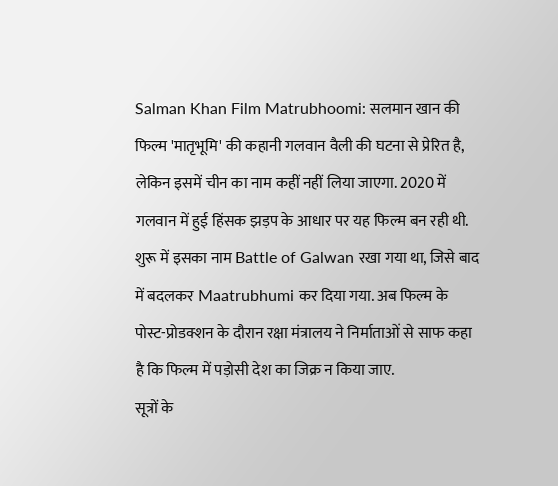Salman Khan Film Matrubhoomi: सलमान खान की फिल्म 'मातृभूमि' की कहानी गलवान वैली की घटना से प्रेरित है, लेकिन इसमें चीन का नाम कहीं नहीं लिया जाएगा. 2020 में गलवान में हुई हिंसक झड़प के आधार पर यह फिल्म बन रही थी. शुरू में इसका नाम Battle of Galwan रखा गया था, जिसे बाद में बदलकर Maatrubhumi कर दिया गया. अब फिल्म के पोस्ट-प्रोडक्शन के दौरान रक्षा मंत्रालय ने निर्माताओं से साफ कहा है कि फिल्म में पड़ोसी देश का जिक्र न किया जाए.
सूत्रों के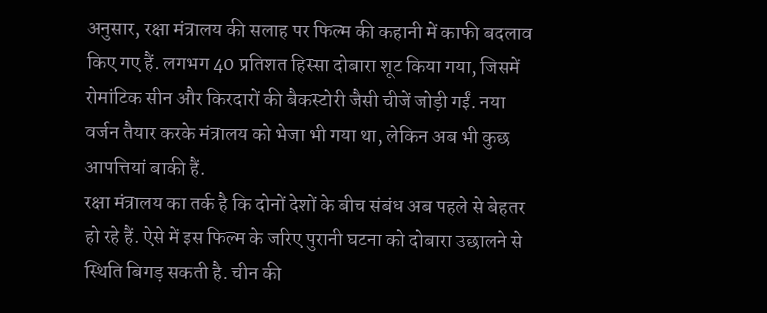अनुसार, रक्षा मंत्रालय की सलाह पर फिल्म की कहानी में काफी बदलाव किए गए हैं. लगभग 40 प्रतिशत हिस्सा दोबारा शूट किया गया, जिसमें रोमांटिक सीन और किरदारों की बैकस्टोरी जैसी चीजें जोड़ी गईं. नया वर्जन तैयार करके मंत्रालय को भेजा भी गया था, लेकिन अब भी कुछ आपत्तियां बाकी हैं.
रक्षा मंत्रालय का तर्क है कि दोनों देशों के बीच संबंध अब पहले से बेहतर हो रहे हैं. ऐसे में इस फिल्म के जरिए पुरानी घटना को दोबारा उछालने से स्थिति बिगड़ सकती है. चीन की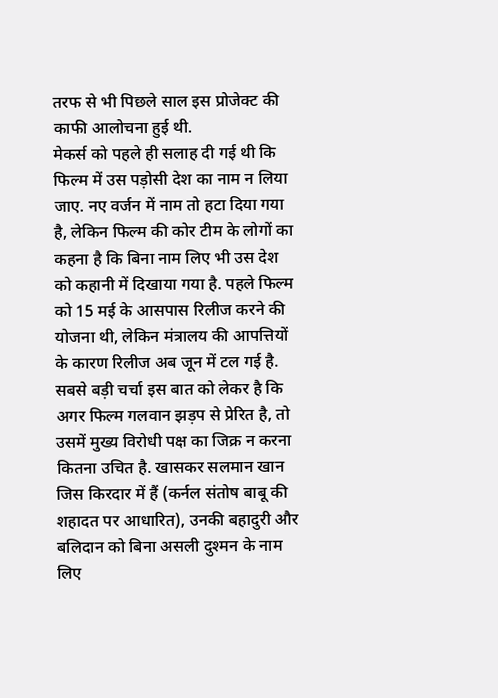तरफ से भी पिछले साल इस प्रोजेक्ट की काफी आलोचना हुई थी.
मेकर्स को पहले ही सलाह दी गई थी कि फिल्म में उस पड़ोसी देश का नाम न लिया जाए. नए वर्जन में नाम तो हटा दिया गया है, लेकिन फिल्म की कोर टीम के लोगों का कहना है कि बिना नाम लिए भी उस देश को कहानी में दिखाया गया है. पहले फिल्म को 15 मई के आसपास रिलीज करने की योजना थी, लेकिन मंत्रालय की आपत्तियों के कारण रिलीज अब जून में टल गई है.
सबसे बड़ी चर्चा इस बात को लेकर है कि अगर फिल्म गलवान झड़प से प्रेरित है, तो उसमें मुख्य विरोधी पक्ष का जिक्र न करना कितना उचित है. खासकर सलमान खान जिस किरदार में हैं (कर्नल संतोष बाबू की शहादत पर आधारित), उनकी बहादुरी और बलिदान को बिना असली दुश्मन के नाम लिए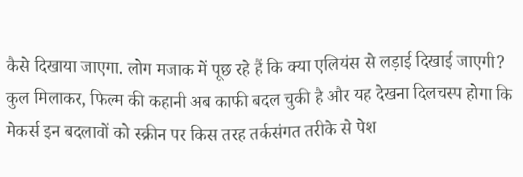कैसे दिखाया जाएगा. लोग मजाक में पूछ रहे हैं कि क्या एलियंस से लड़ाई दिखाई जाएगी? कुल मिलाकर, फिल्म की कहानी अब काफी बदल चुकी है और यह देखना दिलचस्प होगा कि मेकर्स इन बदलावों को स्क्रीन पर किस तरह तर्कसंगत तरीके से पेश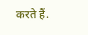करते हैं.